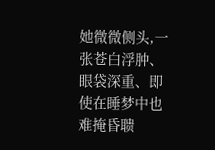她微微侧头,一张苍白浮肿、眼袋深重、即使在睡梦中也难掩昏聩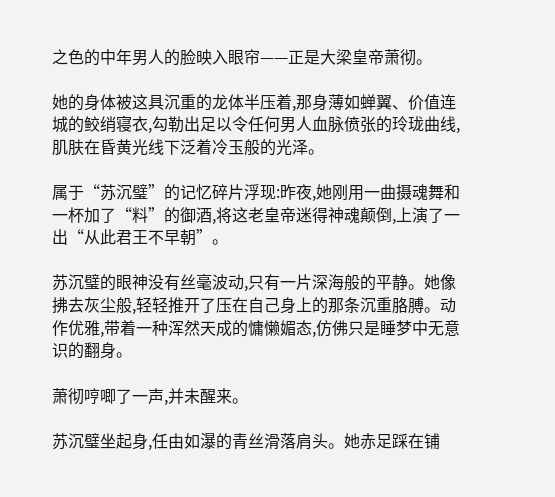之色的中年男人的脸映入眼帘——正是大梁皇帝萧彻。

她的身体被这具沉重的龙体半压着,那身薄如蝉翼、价值连城的鲛绡寝衣,勾勒出足以令任何男人血脉偾张的玲珑曲线,肌肤在昏黄光线下泛着冷玉般的光泽。

属于“苏沉璧”的记忆碎片浮现:昨夜,她刚用一曲摄魂舞和一杯加了“料”的御酒,将这老皇帝迷得神魂颠倒,上演了一出“从此君王不早朝”。

苏沉璧的眼神没有丝毫波动,只有一片深海般的平静。她像拂去灰尘般,轻轻推开了压在自己身上的那条沉重胳膊。动作优雅,带着一种浑然天成的慵懒媚态,仿佛只是睡梦中无意识的翻身。

萧彻哼唧了一声,并未醒来。

苏沉璧坐起身,任由如瀑的青丝滑落肩头。她赤足踩在铺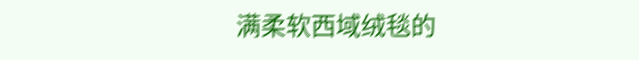满柔软西域绒毯的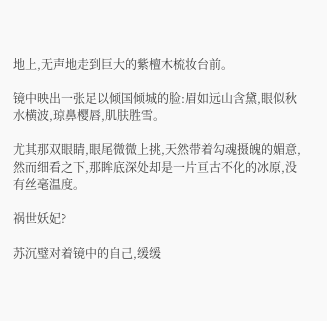地上,无声地走到巨大的紫檀木梳妆台前。

镜中映出一张足以倾国倾城的脸:眉如远山含黛,眼似秋水横波,琼鼻樱唇,肌肤胜雪。

尤其那双眼睛,眼尾微微上挑,天然带着勾魂摄魄的媚意,然而细看之下,那眸底深处却是一片亘古不化的冰原,没有丝毫温度。

祸世妖妃?

苏沉璧对着镜中的自己,缓缓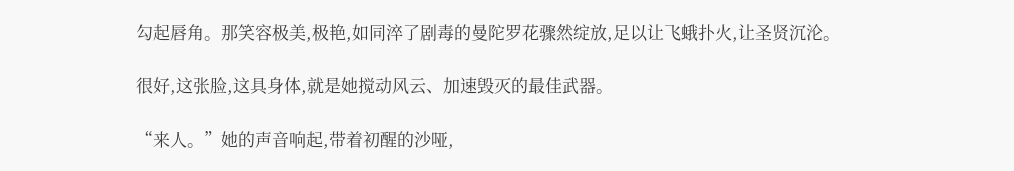勾起唇角。那笑容极美,极艳,如同淬了剧毒的曼陀罗花骤然绽放,足以让飞蛾扑火,让圣贤沉沦。

很好,这张脸,这具身体,就是她搅动风云、加速毁灭的最佳武器。

“来人。”她的声音响起,带着初醒的沙哑,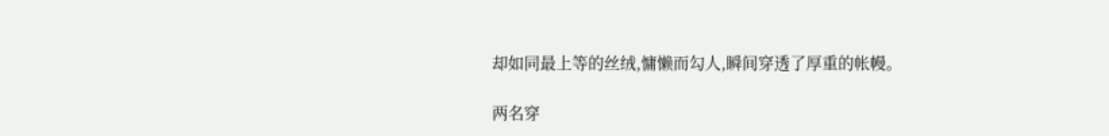却如同最上等的丝绒,慵懒而勾人,瞬间穿透了厚重的帐幔。

两名穿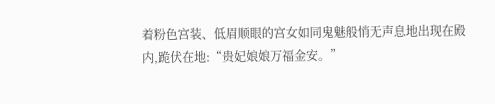着粉色宫装、低眉顺眼的宫女如同鬼魅般悄无声息地出现在殿内,跪伏在地:“贵妃娘娘万福金安。”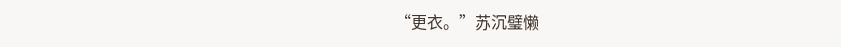“更衣。”苏沉璧懒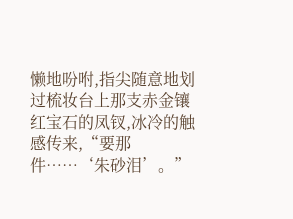懒地吩咐,指尖随意地划过梳妆台上那支赤金镶红宝石的凤钗,冰冷的触感传来,“要那件……‘朱砂泪’。”